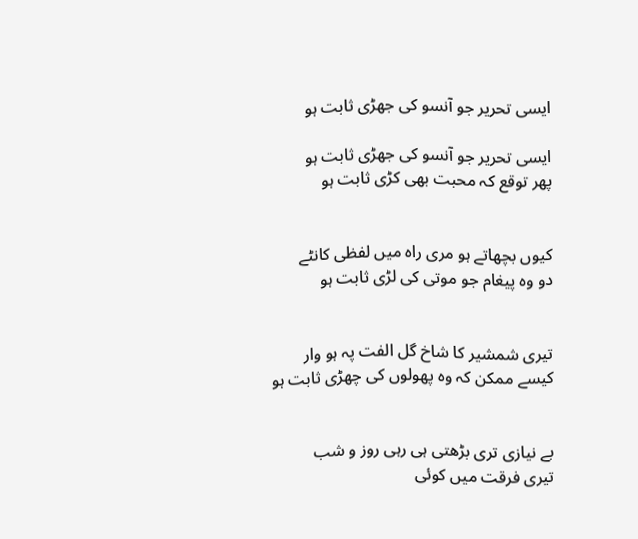ایسی تحریر جو آنسو کی جھڑی ثابت ہو

ایسی تحریر جو آنسو کی جھڑی ثابت ہو
پھر توقع کہ محبت بھی کڑی ثابت ہو


کیوں بچھاتے ہو مری راہ میں لفظی کانٹے
دو وہ پیغام جو موتی کی لڑی ثابت ہو


تیری شمشیر کا شاخ گل الفت پہ ہو وار
کیسے ممکن کہ وہ پھولوں کی چھڑی ثابت ہو


بے نیازی تری بڑھتی ہی رہی روز و شب
تیری فرقت میں کوئی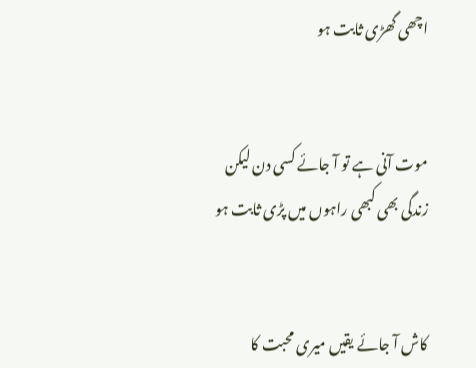اچھی گھڑی ثابت ہو


موت آنی ہے تو آ جائے کسی دن لیکن
زندگی بھی کبھی راہوں میں پڑی ثابت ہو


کاش آ جائے یقیں میری محبت کا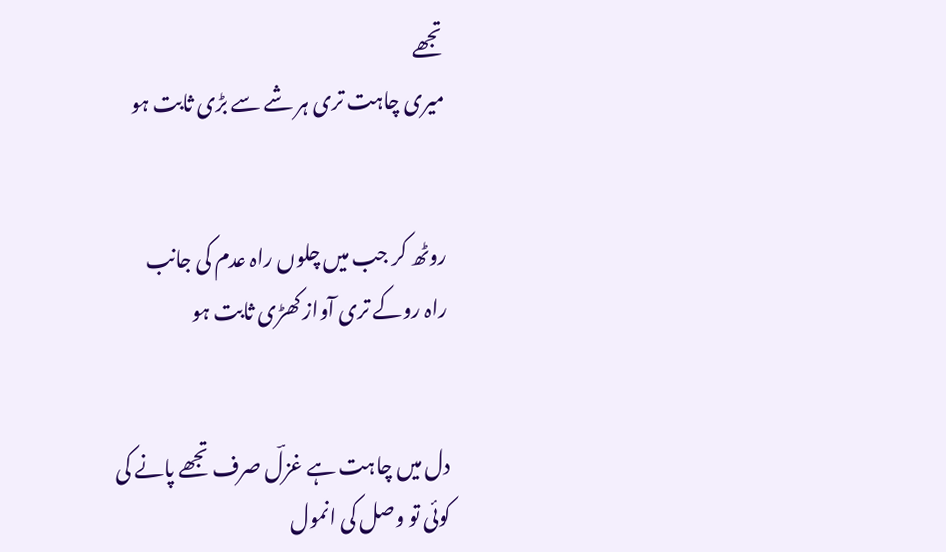تجھے
میری چاہت تری ہر شے سے بڑی ثابت ہو


روٹھ کر جب میں چلوں راہ عدم کی جانب
راہ روکے تری آواز کھڑی ثابت ہو


دل میں چاہت ہے غزلؔ صرف تجھے پانے کی
کوئی تو وصل کی انمول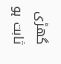گھڑی ثابت ہو